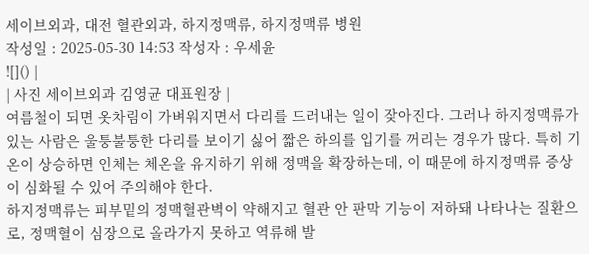세이브외과, 대전 혈관외과, 하지정맥류, 하지정맥류 병원
작성일 : 2025-05-30 14:53 작성자 : 우세윤
![]() |
| 사진 세이브외과 김영균 대표원장 |
여름철이 되면 옷차림이 가벼워지면서 다리를 드러내는 일이 잦아진다. 그러나 하지정맥류가 있는 사람은 울퉁불퉁한 다리를 보이기 싫어 짧은 하의를 입기를 꺼리는 경우가 많다. 특히 기온이 상승하면 인체는 체온을 유지하기 위해 정맥을 확장하는데, 이 때문에 하지정맥류 증상이 심화될 수 있어 주의해야 한다.
하지정맥류는 피부밑의 정맥혈관벽이 약해지고 혈관 안 판막 기능이 저하돼 나타나는 질환으로, 정맥혈이 심장으로 올라가지 못하고 역류해 발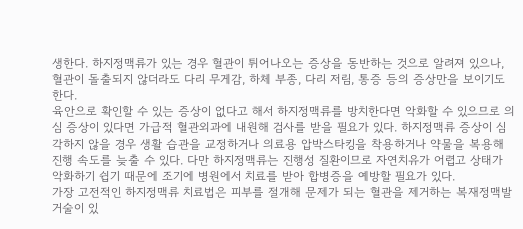생한다. 하지정맥류가 있는 경우 혈관이 튀어나오는 증상을 동반하는 것으로 알려져 있으나, 혈관이 돌출되지 않더라도 다리 무게감, 하체 부종, 다리 저림, 통증 등의 증상만을 보이기도 한다.
육안으로 확인할 수 있는 증상이 없다고 해서 하지정맥류를 방치한다면 악화할 수 있으므로 의심 증상이 있다면 가급적 혈관외과에 내원해 검사를 받을 필요가 있다. 하지정맥류 증상이 심각하지 않을 경우 생활 습관을 교정하거나 의료용 압박스타킹을 착용하거나 약물을 복용해 진행 속도를 늦출 수 있다. 다만 하지정맥류는 진행성 질환이므로 자연치유가 어렵고 상태가 악화하기 쉽기 때문에 조기에 병원에서 치료를 받아 합병증을 예방할 필요가 있다.
가장 고전적인 하지정맥류 치료법은 피부를 절개해 문제가 되는 혈관을 제거하는 복재정맥발거술이 있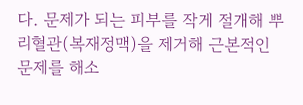다. 문제가 되는 피부를 작게 절개해 뿌리혈관(복재정맥)을 제거해 근본적인 문제를 해소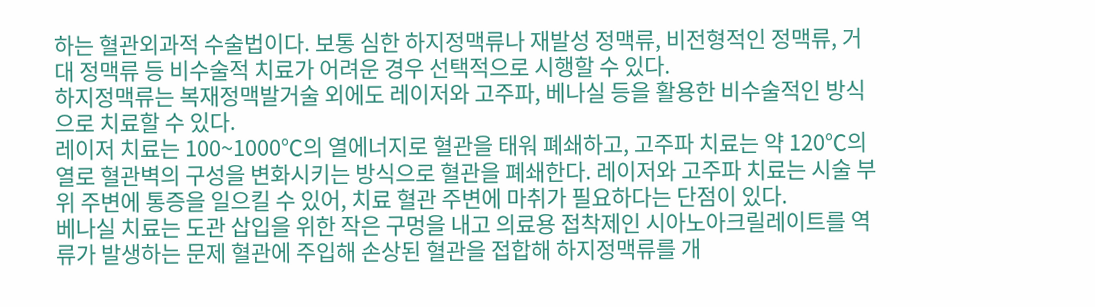하는 혈관외과적 수술법이다. 보통 심한 하지정맥류나 재발성 정맥류, 비전형적인 정맥류, 거대 정맥류 등 비수술적 치료가 어려운 경우 선택적으로 시행할 수 있다.
하지정맥류는 복재정맥발거술 외에도 레이저와 고주파, 베나실 등을 활용한 비수술적인 방식으로 치료할 수 있다.
레이저 치료는 100~1000℃의 열에너지로 혈관을 태워 폐쇄하고, 고주파 치료는 약 120℃의 열로 혈관벽의 구성을 변화시키는 방식으로 혈관을 폐쇄한다. 레이저와 고주파 치료는 시술 부위 주변에 통증을 일으킬 수 있어, 치료 혈관 주변에 마취가 필요하다는 단점이 있다.
베나실 치료는 도관 삽입을 위한 작은 구멍을 내고 의료용 접착제인 시아노아크릴레이트를 역류가 발생하는 문제 혈관에 주입해 손상된 혈관을 접합해 하지정맥류를 개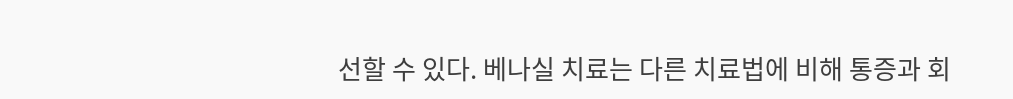선할 수 있다. 베나실 치료는 다른 치료법에 비해 통증과 회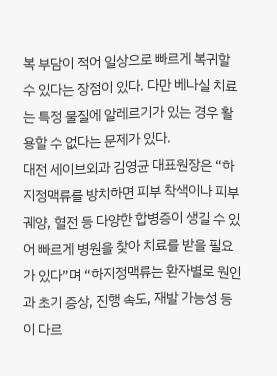복 부담이 적어 일상으로 빠르게 복귀할 수 있다는 장점이 있다. 다만 베나실 치료는 특정 물질에 알레르기가 있는 경우 활용할 수 없다는 문제가 있다.
대전 세이브외과 김영균 대표원장은 “하지정맥류를 방치하면 피부 착색이나 피부 궤양, 혈전 등 다양한 합병증이 생길 수 있어 빠르게 병원을 찾아 치료를 받을 필요가 있다”며 “하지정맥류는 환자별로 원인과 초기 증상, 진행 속도, 재발 가능성 등이 다르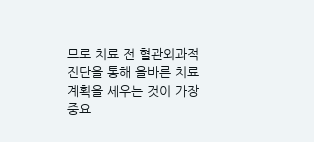므로 치료 전 혈관외과적 진단을 통해 올바른 치료 계획을 세우는 것이 가장 중요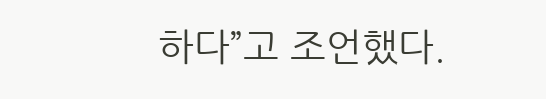하다”고 조언했다.